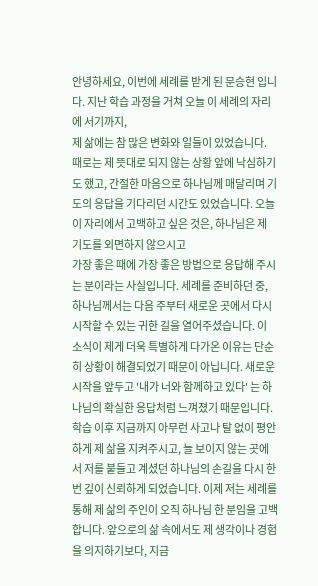안녕하세요, 이번에 세례를 받게 된 문승현 입니다. 지난 학습 과정을 거쳐 오늘 이 세례의 자리에 서기까지,
제 삶에는 참 많은 변화와 일들이 있었습니다. 때로는 제 뜻대로 되지 않는 상황 앞에 낙심하기도 했고, 간절한 마음으로 하나님께 매달리며 기도의 응답을 기다리던 시간도 있었습니다. 오늘 이 자리에서 고백하고 싶은 것은, 하나님은 제 기도를 외면하지 않으시고
가장 좋은 때에 가장 좋은 방법으로 응답해 주시는 분이라는 사실입니다. 세례를 준비하던 중, 하나님께서는 다음 주부터 새로운 곳에서 다시 시작할 수 있는 귀한 길을 열어주셨습니다. 이 소식이 제게 더욱 특별하게 다가온 이유는 단순히 상황이 해결되었기 때문이 아닙니다. 새로운 시작을 앞두고 '내가 너와 함께하고 있다' 는 하나님의 확실한 응답처럼 느껴졌기 때문입니다. 학습 이후 지금까지 아무런 사고나 탈 없이 평안하게 제 삶을 지켜주시고, 늘 보이지 않는 곳에서 저를 붙들고 계셨던 하나님의 손길을 다시 한 번 깊이 신뢰하게 되었습니다. 이제 저는 세례를 통해 제 삶의 주인이 오직 하나님 한 분임을 고백합니다. 앞으로의 삶 속에서도 제 생각이나 경험을 의지하기보다, 지금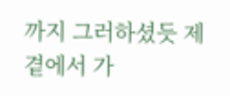까지 그러하셨듯 제 곁에서 가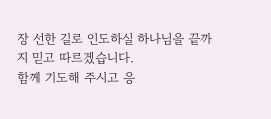장 선한 길로 인도하실 하나님을 끝까지 믿고 따르겠습니다.
함께 기도해 주시고 응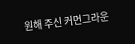원해 주신 커먼그라운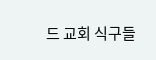드 교회 식구들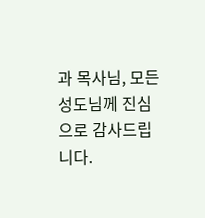과 목사님, 모든 성도님께 진심으로 감사드립니다.